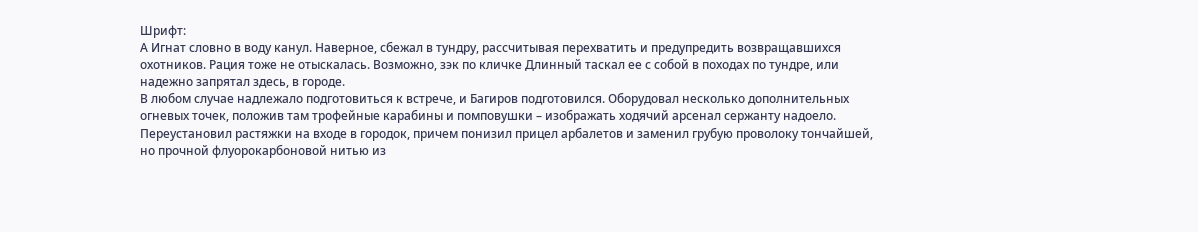Шрифт:
А Игнат словно в воду канул. Наверное, сбежал в тундру, рассчитывая перехватить и предупредить возвращавшихся охотников. Рация тоже не отыскалась. Возможно, зэк по кличке Длинный таскал ее с собой в походах по тундре, или надежно запрятал здесь, в городе.
В любом случае надлежало подготовиться к встрече, и Багиров подготовился. Оборудовал несколько дополнительных огневых точек, положив там трофейные карабины и помповушки – изображать ходячий арсенал сержанту надоело. Переустановил растяжки на входе в городок, причем понизил прицел арбалетов и заменил грубую проволоку тончайшей, но прочной флуорокарбоновой нитью из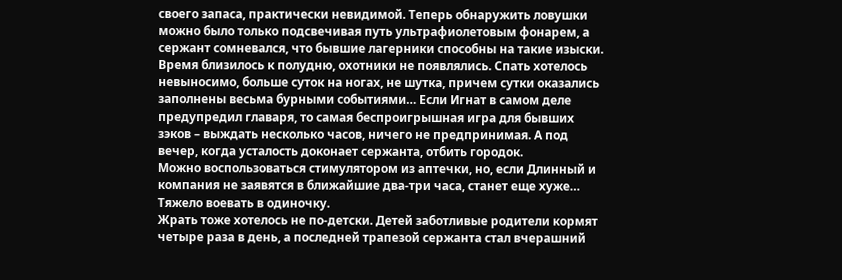своего запаса, практически невидимой. Теперь обнаружить ловушки можно было только подсвечивая путь ультрафиолетовым фонарем, а сержант сомневался, что бывшие лагерники способны на такие изыски.
Время близилось к полудню, охотники не появлялись. Спать хотелось невыносимо, больше суток на ногах, не шутка, причем сутки оказались заполнены весьма бурными событиями… Если Игнат в самом деле предупредил главаря, то самая беспроигрышная игра для бывших зэков – выждать несколько часов, ничего не предпринимая. А под вечер, когда усталость доконает сержанта, отбить городок.
Можно воспользоваться стимулятором из аптечки, но, если Длинный и компания не заявятся в ближайшие два-три часа, станет еще хуже… Тяжело воевать в одиночку.
Жрать тоже хотелось не по-детски. Детей заботливые родители кормят четыре раза в день, а последней трапезой сержанта стал вчерашний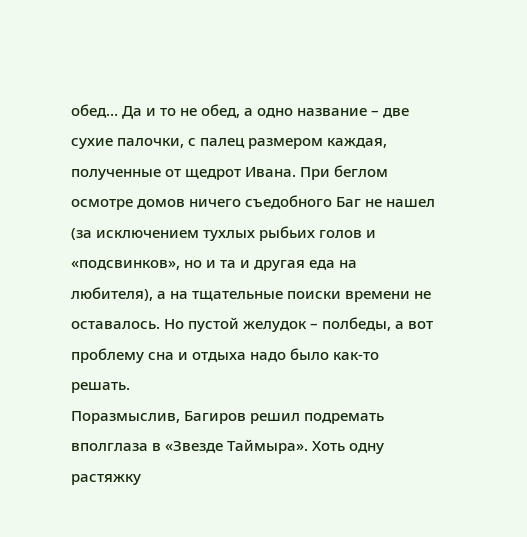обед… Да и то не обед, а одно название – две сухие палочки, с палец размером каждая, полученные от щедрот Ивана. При беглом осмотре домов ничего съедобного Баг не нашел (за исключением тухлых рыбьих голов и «подсвинков», но и та и другая еда на любителя), а на тщательные поиски времени не оставалось. Но пустой желудок – полбеды, а вот проблему сна и отдыха надо было как-то решать.
Поразмыслив, Багиров решил подремать вполглаза в «Звезде Таймыра». Хоть одну растяжку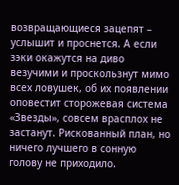возвращающиеся зацепят – услышит и проснется. А если зэки окажутся на диво везучими и проскользнут мимо всех ловушек, об их появлении оповестит сторожевая система «Звезды», совсем врасплох не застанут. Рискованный план, но ничего лучшего в сонную голову не приходило.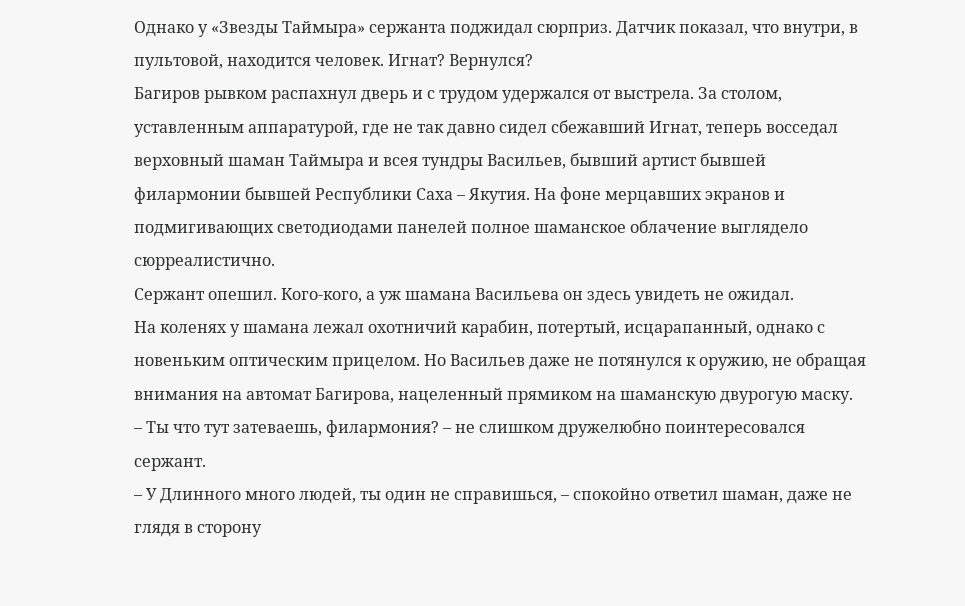Однако у «Звезды Таймыра» сержанта поджидал сюрприз. Датчик показал, что внутри, в пультовой, находится человек. Игнат? Вернулся?
Багиров рывком распахнул дверь и с трудом удержался от выстрела. За столом, уставленным аппаратурой, где не так давно сидел сбежавший Игнат, теперь восседал верховный шаман Таймыра и всея тундры Васильев, бывший артист бывшей филармонии бывшей Республики Саха – Якутия. На фоне мерцавших экранов и подмигивающих светодиодами панелей полное шаманское облачение выглядело сюрреалистично.
Сержант опешил. Кого-кого, а уж шамана Васильева он здесь увидеть не ожидал.
На коленях у шамана лежал охотничий карабин, потертый, исцарапанный, однако с новеньким оптическим прицелом. Но Васильев даже не потянулся к оружию, не обращая внимания на автомат Багирова, нацеленный прямиком на шаманскую двурогую маску.
– Ты что тут затеваешь, филармония? – не слишком дружелюбно поинтересовался сержант.
– У Длинного много людей, ты один не справишься, – спокойно ответил шаман, даже не глядя в сторону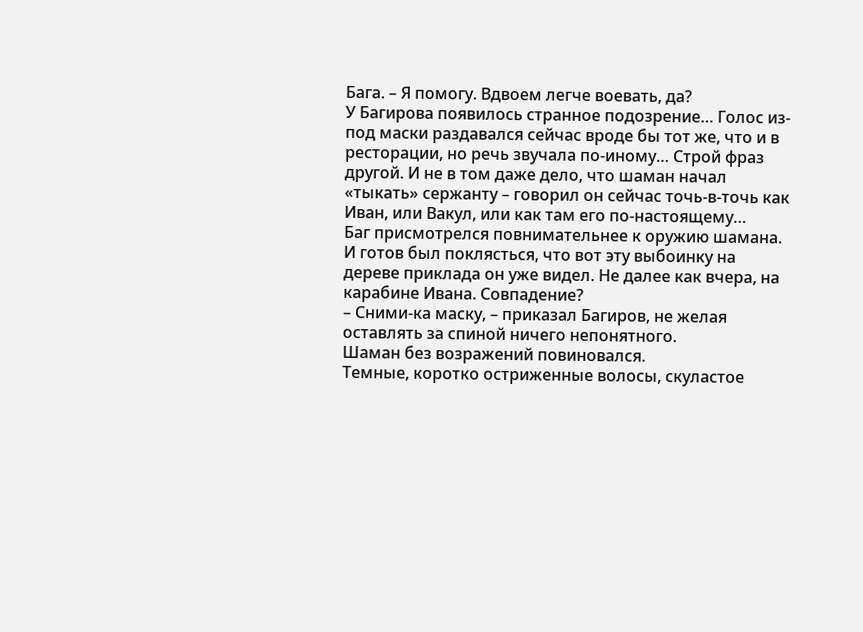Бага. – Я помогу. Вдвоем легче воевать, да?
У Багирова появилось странное подозрение… Голос из-под маски раздавался сейчас вроде бы тот же, что и в ресторации, но речь звучала по-иному… Строй фраз другой. И не в том даже дело, что шаман начал «тыкать» сержанту – говорил он сейчас точь-в-точь как Иван, или Вакул, или как там его по-настоящему…
Баг присмотрелся повнимательнее к оружию шамана. И готов был поклясться, что вот эту выбоинку на дереве приклада он уже видел. Не далее как вчера, на карабине Ивана. Совпадение?
– Сними-ка маску, – приказал Багиров, не желая оставлять за спиной ничего непонятного.
Шаман без возражений повиновался.
Темные, коротко остриженные волосы, скуластое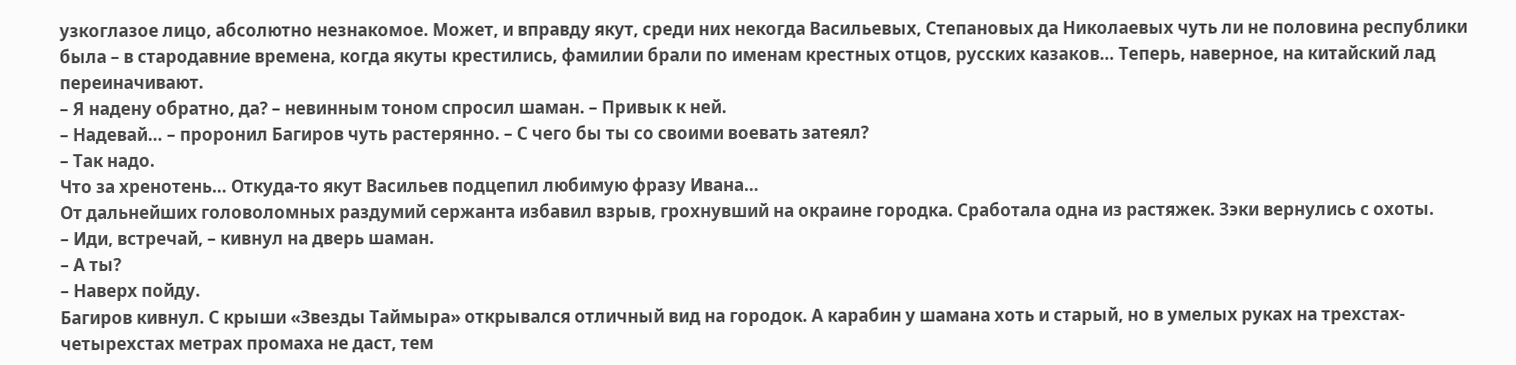узкоглазое лицо, абсолютно незнакомое. Может, и вправду якут, среди них некогда Васильевых, Степановых да Николаевых чуть ли не половина республики была – в стародавние времена, когда якуты крестились, фамилии брали по именам крестных отцов, русских казаков… Теперь, наверное, на китайский лад переиначивают.
– Я надену обратно, да? – невинным тоном спросил шаман. – Привык к ней.
– Надевай… – проронил Багиров чуть растерянно. – С чего бы ты со своими воевать затеял?
– Так надо.
Что за хренотень… Откуда-то якут Васильев подцепил любимую фразу Ивана…
От дальнейших головоломных раздумий сержанта избавил взрыв, грохнувший на окраине городка. Сработала одна из растяжек. Зэки вернулись с охоты.
– Иди, встречай, – кивнул на дверь шаман.
– А ты?
– Наверх пойду.
Багиров кивнул. С крыши «Звезды Таймыра» открывался отличный вид на городок. А карабин у шамана хоть и старый, но в умелых руках на трехстах-четырехстах метрах промаха не даст, тем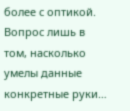более с оптикой. Вопрос лишь в том, насколько умелы данные конкретные руки…